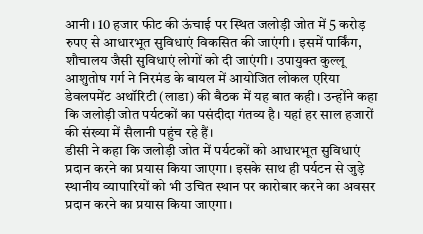आनी। 10 हजार फीट की ऊंचाई पर स्थित जलोड़ी जोत में 5 करोड़ रुपए से आधारभूत सुविधाएं विकसित की जाएंगी। इसमें पार्किंग, शौचालय जैसी सुविधाएं लोगों को दी जाएंगी। उपायुक्त कुल्लू आशुतोष गर्ग ने निरमंड के बायल में आयोजित लोकल एरिया डेवलपमेंट अथॉरिटी (लाडा) की बैठक में यह बात कही। उन्होंने कहा कि जलोड़ी जोत पर्यटकों का पसंदीदा गंतव्य है। यहां हर साल हजारों की संख्या में सैलानी पहुंच रहे हैं।
डीसी ने कहा कि जलोड़ी जोत में पर्यटकों को आधारभूत सुविधाएं प्रदान करने का प्रयास किया जाएगा। इसके साथ ही पर्यटन से जुड़े स्थानीय व्यापारियों को भी उचित स्थान पर कारोबार करने का अवसर प्रदान करने का प्रयास किया जाएगा।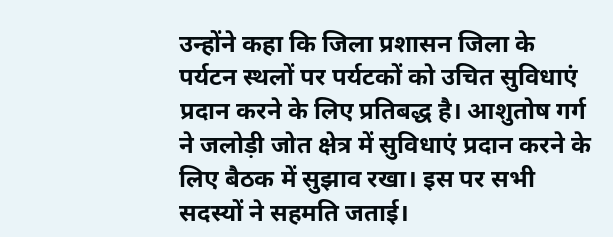उन्होंने कहा कि जिला प्रशासन जिला के पर्यटन स्थलों पर पर्यटकों को उचित सुविधाएं प्रदान करने के लिए प्रतिबद्ध है। आशुतोष गर्ग ने जलोड़ी जोत क्षेत्र में सुविधाएं प्रदान करने के लिए बैठक में सुझाव रखा। इस पर सभी सदस्यों ने सहमति जताई।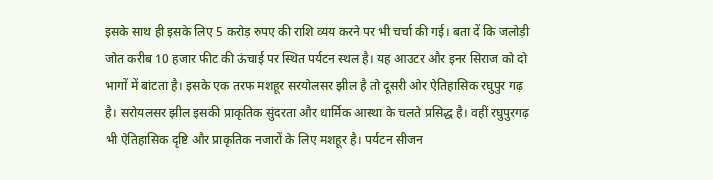इसके साथ ही इसके लिए 5 करोड़ रुपए की राशि व्यय करने पर भी चर्चा की गई। बता दें कि जलोड़ी जोत करीब 10 हजार फीट की ऊंचाई पर स्थित पर्यटन स्थल है। यह आउटर और इनर सिराज को दो भागों में बांटता है। इसके एक तरफ मशहूर सरयोलसर झील है तो दूसरी ओर ऐतिहासिक रघुपुर गढ़ है। सरोयलसर झील इसकी प्राकृतिक सुंदरता और धार्मिक आस्था के चलते प्रसिद्ध है। वहीं रघुपुरगढ़ भी ऐतिहासिक दृष्टि और प्राकृतिक नजारों के लिए मशहूर है। पर्यटन सीजन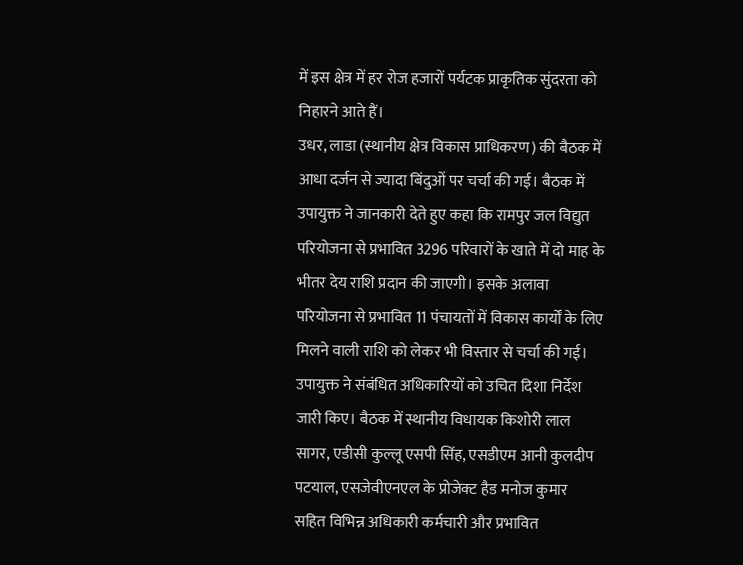में इस क्षेत्र में हर रोज हजारों पर्यटक प्राकृतिक सुंदरता को निहारने आते हैं।
उधर, लाडा (स्थानीय क्षेत्र विकास प्राधिकरण) की बैठक में आधा दर्जन से ज्यादा बिंदुओं पर चर्चा की गई। बैठक में उपायुक्त ने जानकारी देते हुए कहा कि रामपुर जल विद्युत परियोजना से प्रभावित 3296 परिवारों के खाते में दो माह के भीतर देय राशि प्रदान की जाएगी। इसके अलावा परियोजना से प्रभावित 11 पंचायतों में विकास कार्यों के लिए मिलने वाली राशि को लेकर भी विस्तार से चर्चा की गई। उपायुक्त ने संबंधित अधिकारियों को उचित दिशा निर्देश जारी किए। बैठक में स्थानीय विधायक किशोरी लाल सागर, एडीसी कुल्लू एसपी सिंह, एसडीएम आनी कुलदीप पटयाल, एसजेवीएनएल के प्रोजेक्ट हैड मनोज कुमार सहित विभिन्न अधिकारी कर्मचारी और प्रभावित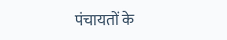पंचायतों के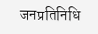जनप्रतिनिधि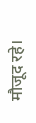मौजूद रहे।